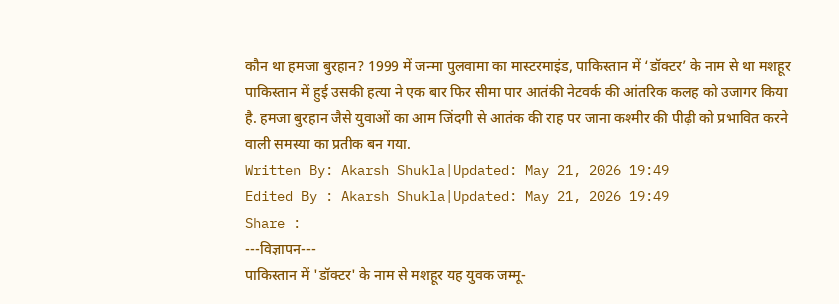कौन था हमजा बुरहान? 1999 में जन्मा पुलवामा का मास्टरमाइंड, पाकिस्तान में ‘डॉक्टर’ के नाम से था मशहूर
पाकिस्तान में हुई उसकी हत्या ने एक बार फिर सीमा पार आतंकी नेटवर्क की आंतरिक कलह को उजागर किया है. हमजा बुरहान जैसे युवाओं का आम जिंदगी से आतंक की राह पर जाना कश्मीर की पीढ़ी को प्रभावित करने वाली समस्या का प्रतीक बन गया.
Written By: Akarsh Shukla|Updated: May 21, 2026 19:49
Edited By : Akarsh Shukla|Updated: May 21, 2026 19:49
Share :
---विज्ञापन---
पाकिस्तान में 'डॉक्टर' के नाम से मशहूर यह युवक जम्मू-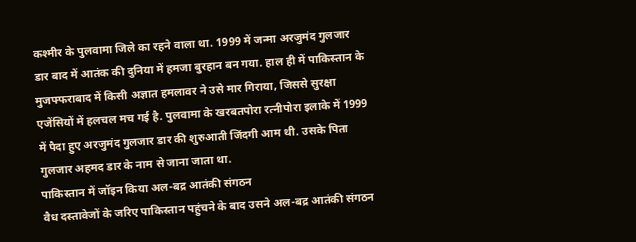कश्मीर के पुलवामा जिले का रहने वाला था. 1999 में जन्मा अरजुमंद गुलजार डार बाद में आतंक की दुनिया में हमजा बुरहान बन गया. हाल ही में पाकिस्तान के मुजफ्फराबाद में किसी अज्ञात हमलावर ने उसे मार गिराया, जिससे सुरक्षा एजेंसियों में हलचल मच गई है. पुलवामा के खरबतपोरा रत्नीपोरा इलाके में 1999 में पैदा हुए अरजुमंद गुलजार डार की शुरुआती जिंदगी आम थी. उसके पिता गुलजार अहमद डार के नाम से जाना जाता था.
पाकिस्तान में जॉइन किया अल-बद्र आतंकी संगठन
वैध दस्तावेजों के जरिए पाकिस्तान पहुंचने के बाद उसने अल-बद्र आतंकी संगठन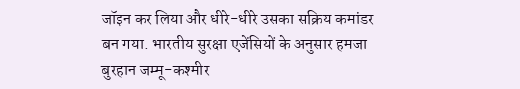जॉइन कर लिया और धीरे-धीरे उसका सक्रिय कमांडर बन गया. भारतीय सुरक्षा एजेंसियों के अनुसार हमजा बुरहान जम्मू-कश्मीर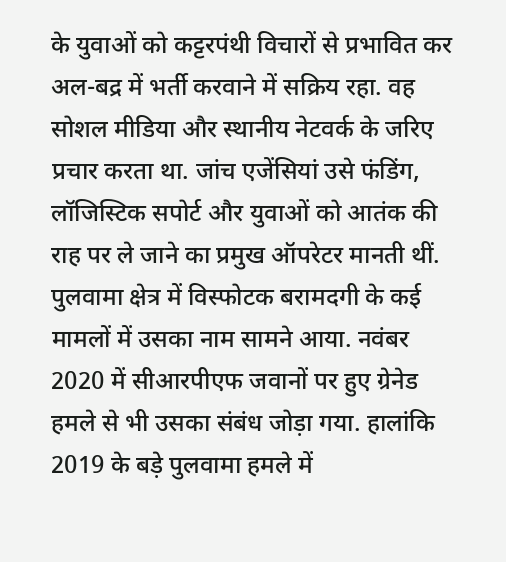के युवाओं को कट्टरपंथी विचारों से प्रभावित कर अल-बद्र में भर्ती करवाने में सक्रिय रहा. वह सोशल मीडिया और स्थानीय नेटवर्क के जरिए प्रचार करता था. जांच एजेंसियां उसे फंडिंग, लॉजिस्टिक सपोर्ट और युवाओं को आतंक की राह पर ले जाने का प्रमुख ऑपरेटर मानती थीं.
पुलवामा क्षेत्र में विस्फोटक बरामदगी के कई मामलों में उसका नाम सामने आया. नवंबर 2020 में सीआरपीएफ जवानों पर हुए ग्रेनेड हमले से भी उसका संबंध जोड़ा गया. हालांकि 2019 के बड़े पुलवामा हमले में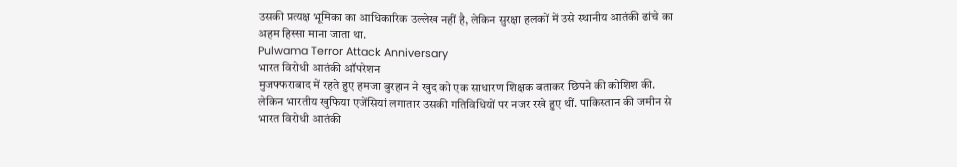उसकी प्रत्यक्ष भूमिका का आधिकारिक उल्लेख नहीं है, लेकिन सुरक्षा हलकों में उसे स्थानीय आतंकी ढांचे का अहम हिस्सा माना जाता था.
Pulwama Terror Attack Anniversary
भारत विरोधी आतंकी ऑपरेशन
मुजफ्फराबाद में रहते हुए हमजा बुरहान ने खुद को एक साधारण शिक्षक बताकर छिपने की कोशिश की. लेकिन भारतीय खुफिया एजेंसियां लगातार उसकी गतिविधियों पर नजर रखे हुए थीं. पाकिस्तान की जमीन से भारत विरोधी आतंकी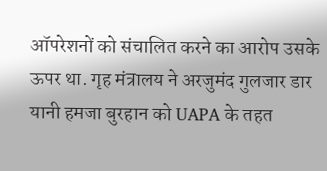ऑपरेशनों को संचालित करने का आरोप उसके ऊपर था. गृह मंत्रालय ने अरजुमंद गुलजार डार यानी हमजा बुरहान को UAPA के तहत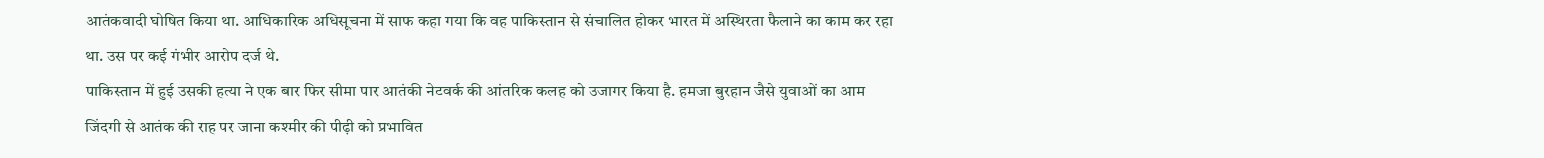आतंकवादी घोषित किया था. आधिकारिक अधिसूचना में साफ कहा गया कि वह पाकिस्तान से संचालित होकर भारत में अस्थिरता फैलाने का काम कर रहा था. उस पर कई गंभीर आरोप दर्ज थे.
पाकिस्तान में हुई उसकी हत्या ने एक बार फिर सीमा पार आतंकी नेटवर्क की आंतरिक कलह को उजागर किया है. हमजा बुरहान जैसे युवाओं का आम जिंदगी से आतंक की राह पर जाना कश्मीर की पीढ़ी को प्रभावित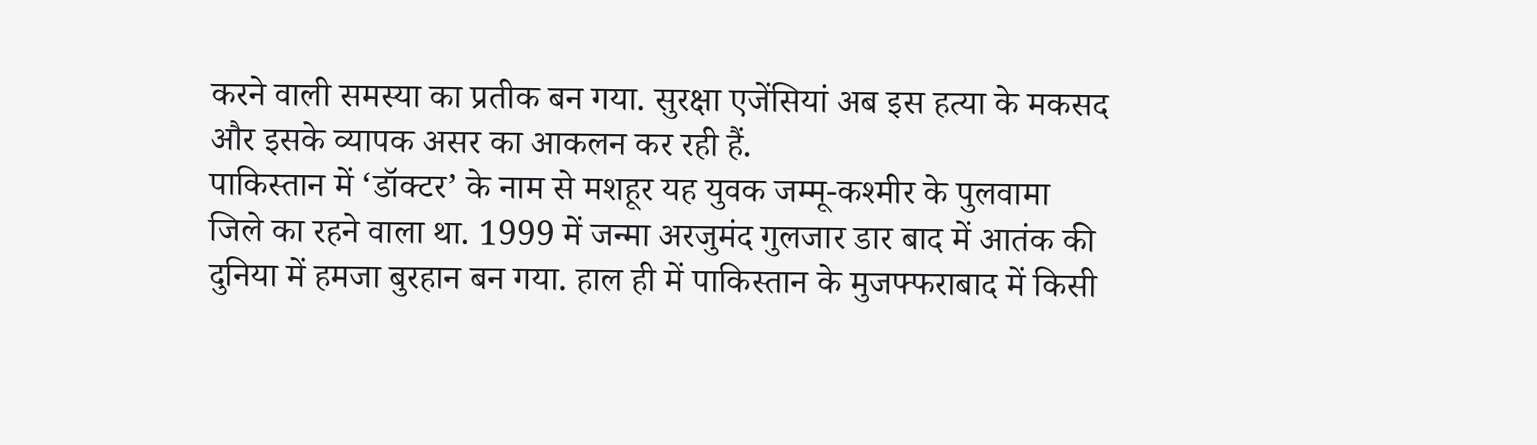करने वाली समस्या का प्रतीक बन गया. सुरक्षा एजेंसियां अब इस हत्या के मकसद और इसके व्यापक असर का आकलन कर रही हैं.
पाकिस्तान में ‘डॉक्टर’ के नाम से मशहूर यह युवक जम्मू-कश्मीर के पुलवामा जिले का रहने वाला था. 1999 में जन्मा अरजुमंद गुलजार डार बाद में आतंक की दुनिया में हमजा बुरहान बन गया. हाल ही में पाकिस्तान के मुजफ्फराबाद में किसी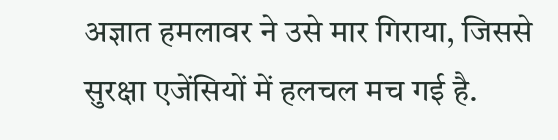अज्ञात हमलावर ने उसे मार गिराया, जिससे सुरक्षा एजेंसियों में हलचल मच गई है.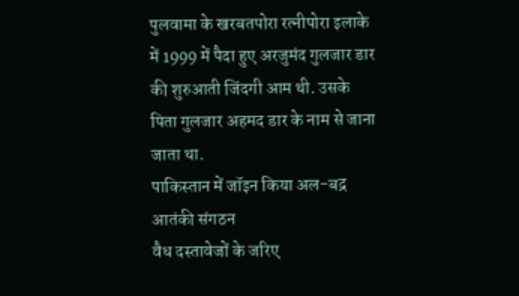पुलवामा के खरबतपोरा रत्नीपोरा इलाके में 1999 में पैदा हुए अरजुमंद गुलजार डार की शुरुआती जिंदगी आम थी. उसके पिता गुलजार अहमद डार के नाम से जाना जाता था.
पाकिस्तान में जॉइन किया अल-बद्र आतंकी संगठन
वैध दस्तावेजों के जरिए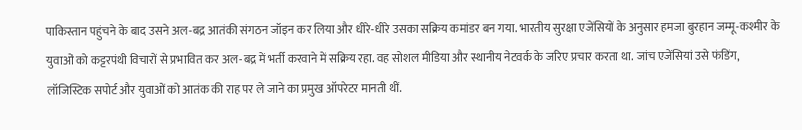पाकिस्तान पहुंचने के बाद उसने अल-बद्र आतंकी संगठन जॉइन कर लिया और धीरे-धीरे उसका सक्रिय कमांडर बन गया. भारतीय सुरक्षा एजेंसियों के अनुसार हमजा बुरहान जम्मू-कश्मीर के युवाओं को कट्टरपंथी विचारों से प्रभावित कर अल-बद्र में भर्ती करवाने में सक्रिय रहा. वह सोशल मीडिया और स्थानीय नेटवर्क के जरिए प्रचार करता था. जांच एजेंसियां उसे फंडिंग, लॉजिस्टिक सपोर्ट और युवाओं को आतंक की राह पर ले जाने का प्रमुख ऑपरेटर मानती थीं.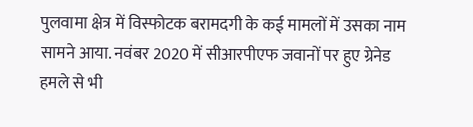पुलवामा क्षेत्र में विस्फोटक बरामदगी के कई मामलों में उसका नाम सामने आया. नवंबर 2020 में सीआरपीएफ जवानों पर हुए ग्रेनेड हमले से भी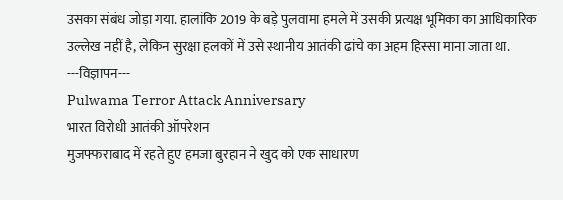उसका संबंध जोड़ा गया. हालांकि 2019 के बड़े पुलवामा हमले में उसकी प्रत्यक्ष भूमिका का आधिकारिक उल्लेख नहीं है, लेकिन सुरक्षा हलकों में उसे स्थानीय आतंकी ढांचे का अहम हिस्सा माना जाता था.
---विज्ञापन---
Pulwama Terror Attack Anniversary
भारत विरोधी आतंकी ऑपरेशन
मुजफ्फराबाद में रहते हुए हमजा बुरहान ने खुद को एक साधारण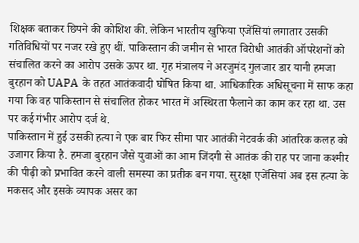शिक्षक बताकर छिपने की कोशिश की. लेकिन भारतीय खुफिया एजेंसियां लगातार उसकी गतिविधियों पर नजर रखे हुए थीं. पाकिस्तान की जमीन से भारत विरोधी आतंकी ऑपरेशनों को संचालित करने का आरोप उसके ऊपर था. गृह मंत्रालय ने अरजुमंद गुलजार डार यानी हमजा बुरहान को UAPA के तहत आतंकवादी घोषित किया था. आधिकारिक अधिसूचना में साफ कहा गया कि वह पाकिस्तान से संचालित होकर भारत में अस्थिरता फैलाने का काम कर रहा था. उस पर कई गंभीर आरोप दर्ज थे.
पाकिस्तान में हुई उसकी हत्या ने एक बार फिर सीमा पार आतंकी नेटवर्क की आंतरिक कलह को उजागर किया है. हमजा बुरहान जैसे युवाओं का आम जिंदगी से आतंक की राह पर जाना कश्मीर की पीढ़ी को प्रभावित करने वाली समस्या का प्रतीक बन गया. सुरक्षा एजेंसियां अब इस हत्या के मकसद और इसके व्यापक असर का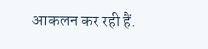आकलन कर रही हैं.